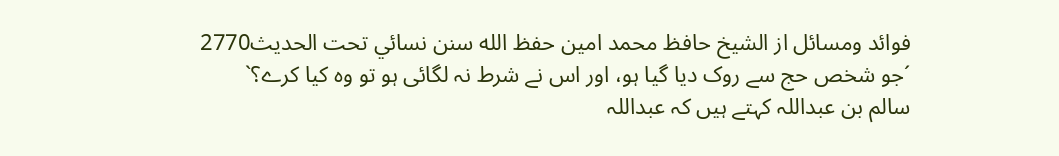فوائد ومسائل از الشيخ حافظ محمد امين حفظ الله سنن نسائي تحت الحديث2770
´جو شخص حج سے روک دیا گیا ہو، اور اس نے شرط نہ لگائی ہو تو وہ کیا کرے؟`
سالم بن عبداللہ کہتے ہیں کہ عبداللہ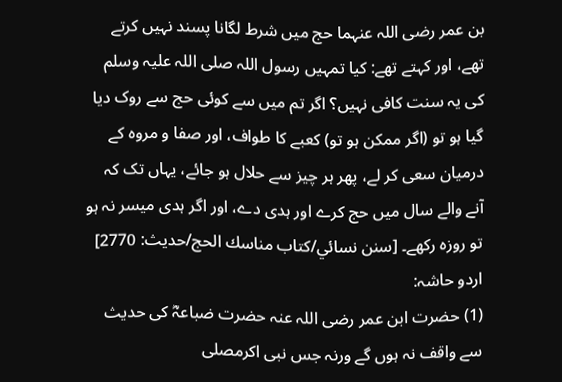بن عمر رضی اللہ عنہما حج میں شرط لگانا پسند نہیں کرتے تھے، اور کہتے تھے: کیا تمہیں رسول اللہ صلی اللہ علیہ وسلم کی یہ سنت کافی نہیں؟ اگر تم میں سے کوئی حج سے روک دیا گیا ہو تو (اگر ممکن ہو تو) کعبے کا طواف، اور صفا و مروہ کے درمیان سعی کر لے، پھر ہر چیز سے حلال ہو جائے، یہاں تک کہ آنے والے سال میں حج کرے اور ہدی دے، اور اگر ہدی میسر نہ ہو تو روزہ رکھے۔ [سنن نسائي/كتاب مناسك الحج/حدیث: 2770]
اردو حاشہ:
(1) حضرت ابن عمر رضی اللہ عنہ حضرت ضباعہؓ کی حدیث سے واقف نہ ہوں گے ورنہ جس نبی اکرمصلى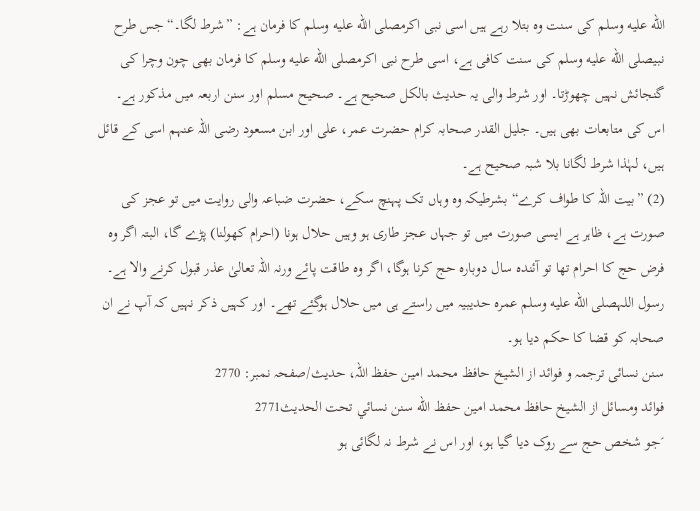الله عليه وسلم کی سنت وہ بتلا رہے ہیں اسی نبی اکرمصلى الله عليه وسلم کا فرمان ہے: ”شرط لگا۔“ جس طرح نبیصلى الله عليه وسلم کی سنت کافی ہے، اسی طرح نبی اکرمصلى الله عليه وسلم کا فرمان بھی چون وچرا کی گنجائش نہیں چھوڑتا۔ اور شرط والی یہ حدیث بالکل صحیح ہے۔ صحیح مسلم اور سنن اربعہ میں مذکور ہے۔ اس کی متابعات بھی ہیں۔ جلیل القدر صحابہ کرام حضرت عمر، علی اور ابن مسعود رضی اللہ عنہم اسی کے قائل ہیں، لہٰذا شرط لگانا بلا شبہ صحیح ہے۔
(2) ”بیت اللہ کا طواف کرے“ بشرطیکہ وہ وہاں تک پہنچ سکے، حضرت ضباعہ والی روایت میں تو عجز کی صورت ہے، ظاہر ہے ایسی صورت میں تو جہاں عجز طاری ہو وہیں حلال ہونا (احرام کھولنا) پڑے گا، البتہ اگر وہ فرض حج کا احرام تھا تو آئندہ سال دوبارہ حج کرنا ہوگا، اگر وہ طاقت پائے ورنہ اللہ تعالیٰ عذر قبول کرنے والا ہے۔ رسول اللہصلى الله عليه وسلم عمرہ حدیبیہ میں راستے ہی میں حلال ہوگئے تھے۔ اور کہیں ذکر نہیں کہ آپ نے ان صحابہ کو قضا کا حکم دیا ہو۔
سنن نسائی ترجمہ و فوائد از الشیخ حافظ محمد امین حفظ اللہ، حدیث/صفحہ نمبر: 2770
فوائد ومسائل از الشيخ حافظ محمد امين حفظ الله سنن نسائي تحت الحديث2771
´جو شخص حج سے روک دیا گیا ہو، اور اس نے شرط نہ لگائی ہو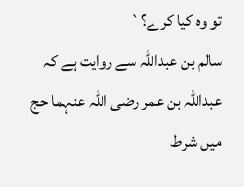تو وہ کیا کرے؟`
سالم بن عبداللہ سے روایت ہے کہ عبداللہ بن عمر رضی اللہ عنہما حج میں شرط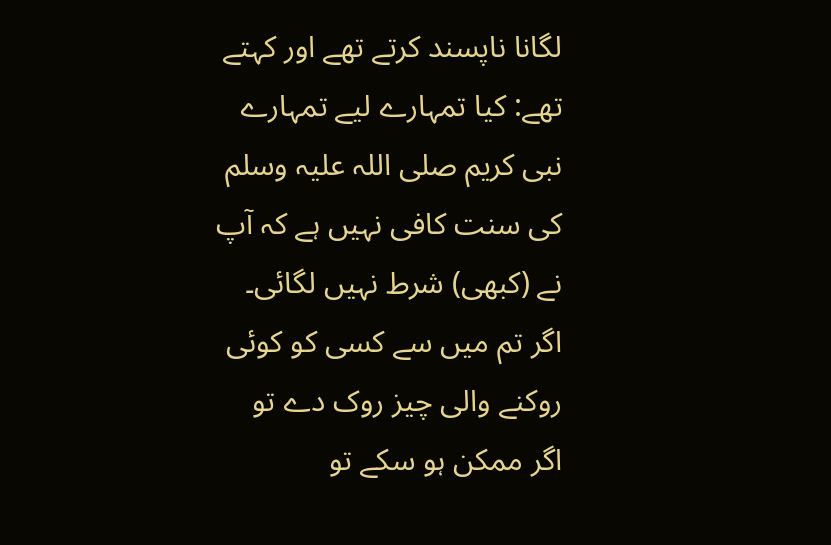لگانا ناپسند کرتے تھے اور کہتے تھے: کیا تمہارے لیے تمہارے نبی کریم صلی اللہ علیہ وسلم کی سنت کافی نہیں ہے کہ آپ نے (کبھی) شرط نہیں لگائی۔ اگر تم میں سے کسی کو کوئی روکنے والی چیز روک دے تو اگر ممکن ہو سکے تو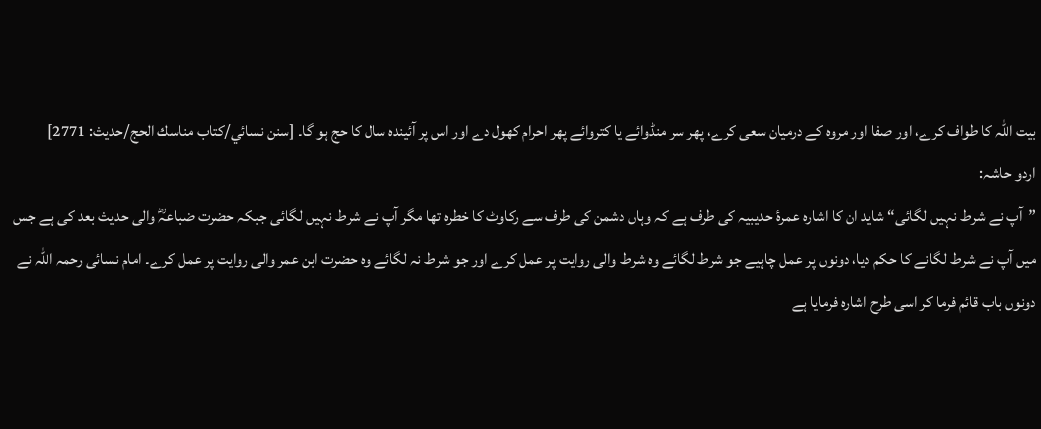بیت اللہ کا طواف کرے، اور صفا اور مروہ کے درمیان سعی کرے، پھر سر منڈوائے یا کتروائے پھر احرام کھول دے اور اس پر آئیندہ سال کا حج ہو گا۔ [سنن نسائي/كتاب مناسك الحج/حدیث: 2771]
اردو حاشہ:
”آپ نے شرط نہیں لگائی“ شاید ان کا اشارہ عمرۂ حدیبیہ کی طرف ہے کہ وہاں دشمن کی طرف سے رکاوٹ کا خطرہ تھا مگر آپ نے شرط نہیں لگائی جبکہ حضرت ضباعہؓ والی حدیث بعد کی ہے جس میں آپ نے شرط لگانے کا حکم دیا، دونوں پر عمل چاہیے جو شرط لگائے وہ شرط والی روایت پر عمل کرے اور جو شرط نہ لگائے وہ حضرت ابن عمر والی روایت پر عمل کرے۔ امام نسائی رحمہ اللہ نے دونوں باب قائم فرما کر اسی طرح اشارہ فرمایا ہے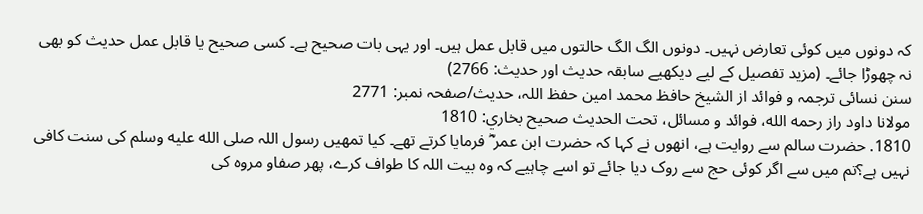کہ دونوں میں کوئی تعارض نہیں۔ دونوں الگ الگ حالتوں میں قابل عمل ہیں۔ اور یہی بات صحیح ہے۔ کسی صحیح یا قابل عمل حدیث کو بھی نہ چھوڑا جائے۔ (مزید تفصیل کے لیے دیکھیے سابقہ حدیث اور حدیث: 2766)
سنن نسائی ترجمہ و فوائد از الشیخ حافظ محمد امین حفظ اللہ، حدیث/صفحہ نمبر: 2771
مولانا داود راز رحمه الله، فوائد و مسائل، تحت الحديث صحيح بخاري: 1810
1810. حضرت سالم سے روایت ہے، انھوں نے کہا کہ حضرت ابن عمر ؓ فرمایا کرتے تھے۔ کیا تمھیں رسول اللہ صلى الله عليه وسلم کی سنت کافی نہیں ہے؟تم میں سے اگر کوئی حج سے روک دیا جائے تو اسے چاہیے کہ وہ بیت اللہ کا طواف کرے، پھر صفاو مروہ کی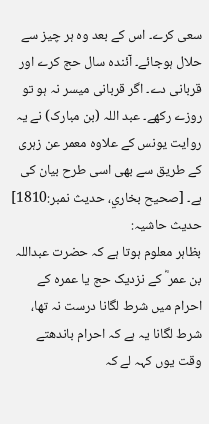سعی کرے۔ اس کے بعد وہ ہر چیز سے حلال ہوجائے۔ آئندہ سال حج کرے اور قربانی دے۔ اگر قربانی میسر نہ ہو تو روزے رکھے۔ عبد اللہ (بن مبارک) نے یہ روایت یونس کے علاوہ معمر عن زہری کے طریق سے بھی اسی طرح بیان کی ہے۔ [صحيح بخاري، حديث نمبر:1810]
حدیث حاشیہ:
بظاہر معلوم ہوتا ہے کہ حضرت عبداللہ بن عمر ؓ کے نزدیک حج یا عمرہ کے احرام میں شرط لگانا درست نہ تھا، شرط لگانا یہ ہے کہ احرام باندھتے وقت یوں کہہ لے کہ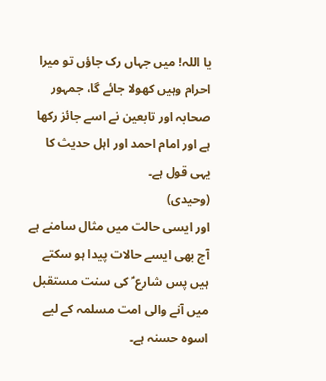یا اللہ! میں جہاں رک جاؤں تو میرا احرام وہیں کھولا جائے گا، جمہور صحابہ اور تابعین نے اسے جائز رکھا ہے اور امام احمد اور اہل حدیث کا یہی قول ہے۔
(وحیدی)
اور ایسی حالت میں مثال سامنے ہے آج بھی ایسے حالات پیدا ہو سکتے ہیں پس شارع ؑ کی سنت مستقبل میں آنے والی امت مسلمہ کے لیے اسوہ حسنہ ہے۔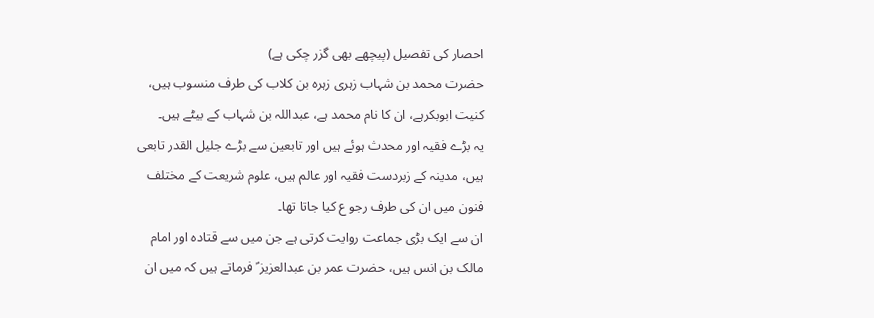احصار کی تفصیل (پیچھے بھی گزر چکی ہے)
حضرت محمد بن شہاب زہری زہرہ بن کلاب کی طرف منسوب ہیں، کنیت ابوبکرہے، ان کا نام محمد ہے، عبداللہ بن شہاب کے بیٹے ہیں۔
یہ بڑے فقیہ اور محدث ہوئے ہیں اور تابعین سے بڑے جلیل القدر تابعی ہیں، مدینہ کے زبردست فقیہ اور عالم ہیں، علوم شریعت کے مختلف فنون میں ان کی طرف رجو ع کیا جاتا تھا۔
ان سے ایک بڑی جماعت روایت کرتی ہے جن میں سے قتادہ اور امام مالک بن انس ہیں، حضرت عمر بن عبدالعزیز ؑ فرماتے ہیں کہ میں ان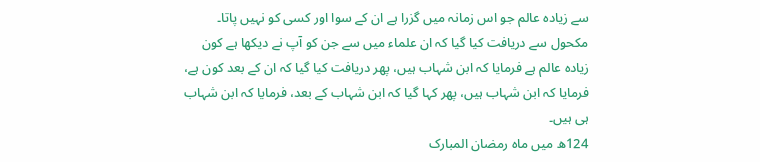سے زیادہ عالم جو اس زمانہ میں گزرا ہے ان کے سوا اور کسی کو نہیں پاتا۔
مکحول سے دریافت کیا گیا کہ ان علماء میں سے جن کو آپ نے دیکھا ہے کون زیادہ عالم ہے فرمایا کہ ابن شہاب ہیں، پھر دریافت کیا گیا کہ ان کے بعد کون ہے، فرمایا کہ ابن شہاب ہیں، پھر کہا گیا کہ ابن شہاب کے بعد، فرمایا کہ ابن شہاب ہی ہیں۔
124ھ میں ماہ رمضان المبارک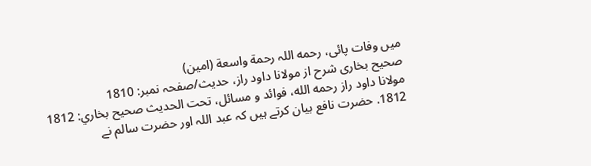میں وفات پائی، رحمه اللہ رحمة واسعة (امین)
صحیح بخاری شرح از مولانا داود راز، حدیث/صفحہ نمبر: 1810
مولانا داود راز رحمه الله، فوائد و مسائل، تحت الحديث صحيح بخاري: 1812
1812. حضرت نافع بیان کرتے ہیں کہ عبد اللہ اور حضرت سالم نے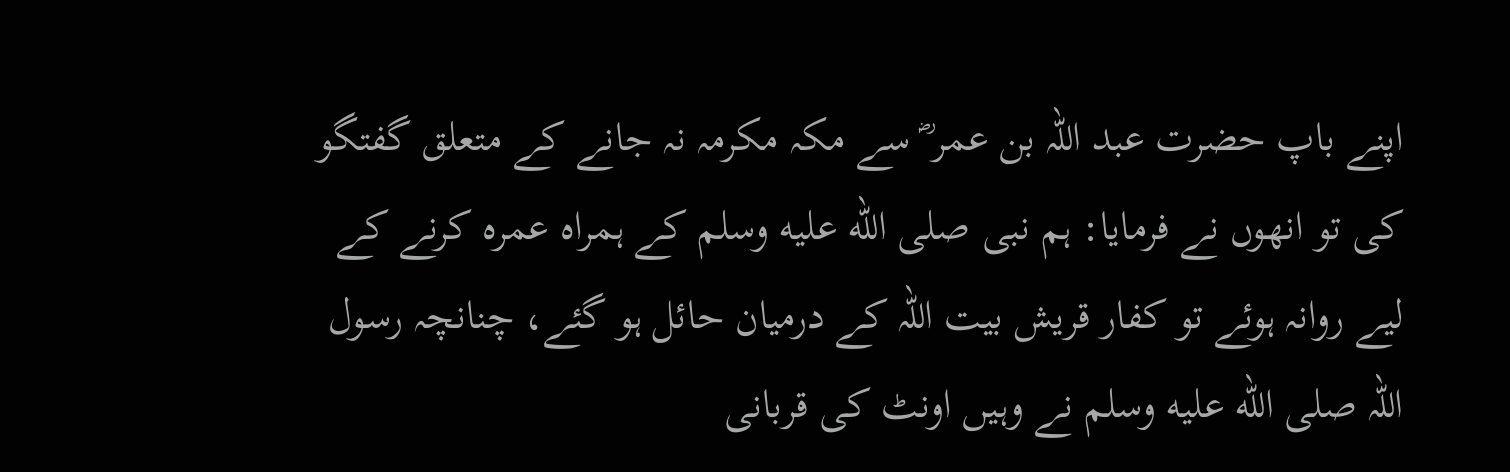اپنے باپ حضرت عبد اللہ بن عمر ؓ سے مکہ مکرمہ نہ جانے کے متعلق گفتگو کی تو انھوں نے فرمایا: ہم نبی صلى الله عليه وسلم کے ہمراہ عمرہ کرنے کے لیے روانہ ہوئے تو کفار قریش بیت اللہ کے درمیان حائل ہو گئے، چنانچہ رسول اللہ صلى الله عليه وسلم نے وہیں اونٹ کی قربانی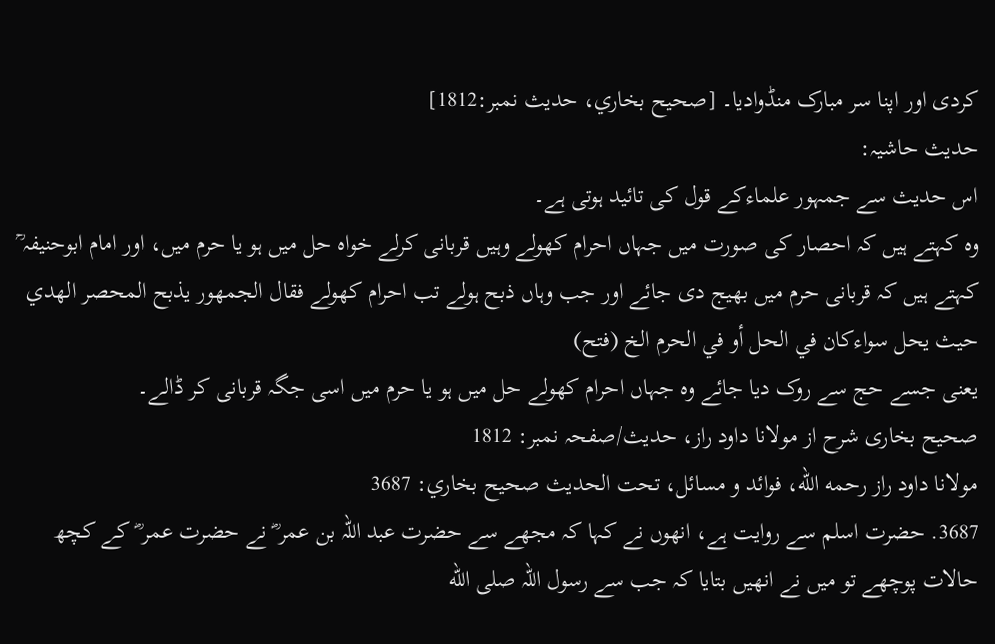کردی اور اپنا سر مبارک منڈوادیا۔ [صحيح بخاري، حديث نمبر:1812]
حدیث حاشیہ:
اس حدیث سے جمہور علماءکے قول کی تائید ہوتی ہے۔
وہ کہتے ہیں کہ احصار کی صورت میں جہاں احرام کھولے وہیں قربانی کرلے خواہ حل میں ہو یا حرم میں، اور امام ابوحنیفہ ؒ کہتے ہیں کہ قربانی حرم میں بھیج دی جائے اور جب وہاں ذبح ہولے تب احرام کھولے فقال الجمهور یذبح المحصر الهدي حیث یحل سواءکان في الحل أو في الحرم الخ (فتح)
یعنی جسے حج سے روک دیا جائے وہ جہاں احرام کھولے حل میں ہو یا حرم میں اسی جگہ قربانی کر ڈالے۔
صحیح بخاری شرح از مولانا داود راز، حدیث/صفحہ نمبر: 1812
مولانا داود راز رحمه الله، فوائد و مسائل، تحت الحديث صحيح بخاري: 3687
3687. حضرت اسلم سے روایت ہے، انھوں نے کہا کہ مجھے سے حضرت عبد اللہ بن عمر ؓ نے حضرت عمر ؓ کے کچھ حالات پوچھے تو میں نے انھیں بتایا کہ جب سے رسول اللہ صلى الله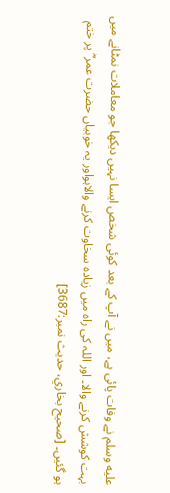عليه وسلم نے وفات پائی ہے، میں نے آپ کے بعد کوئی شخص ایسا نہیں دیکھا جو معاملات نمٹانے میں بہت کوشش کرنے والا۔ اور اللہ کی راہ میں زیادہ سخاوت کرنے والاہواور یہ خوبیاں حضرت عمر ؓ پر ختم ہو گئیں۔ [صحيح بخاري، حديث نمبر:3687]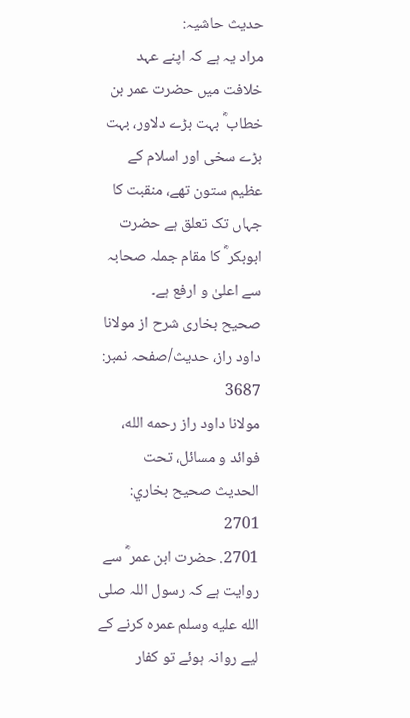حدیث حاشیہ:
مراد یہ ہے کہ اپنے عہد خلافت میں حضرت عمر بن خطاب ؓ بہت بڑے دلاور، بہت بڑے سخی اور اسلام کے عظیم ستون تھے، منقبت کا جہاں تک تعلق ہے حضرت ابوبکر ؓ کا مقام جملہ صحابہ سے اعلیٰ و ارفع ہے۔
صحیح بخاری شرح از مولانا داود راز، حدیث/صفحہ نمبر: 3687
مولانا داود راز رحمه الله، فوائد و مسائل، تحت الحديث صحيح بخاري: 2701
2701. حضرت ابن عمر ؓ سے روایت ہے کہ رسول اللہ صلى الله عليه وسلم عمرہ کرنے کے لیے روانہ ہوئے تو کفار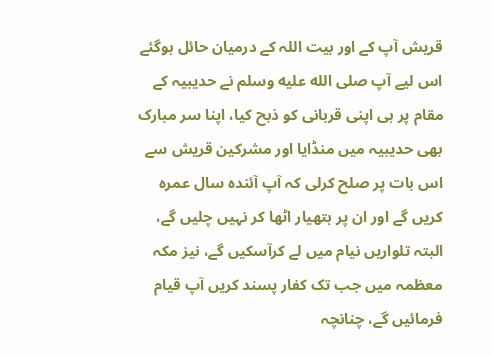قریش آپ کے اور بیت اللہ کے درمیان حائل ہوگئے اس لیے آپ صلى الله عليه وسلم نے حدیبیہ کے مقام پر ہی اپنی قربانی کو ذبح کیا، اپنا سر مبارک بھی حدیبیہ میں منڈایا اور مشرکین قریش سے اس بات پر صلح کرلی کہ آپ آئندہ سال عمرہ کریں گے اور ان پر ہتھیار اٹھا کر نہیں چلیں گے، البتہ تلواریں نیام میں لے کرآسکیں گے، نیز مکہ معظمہ میں جب تک کفار پسند کریں آپ قیام فرمائیں گے، چنانچہ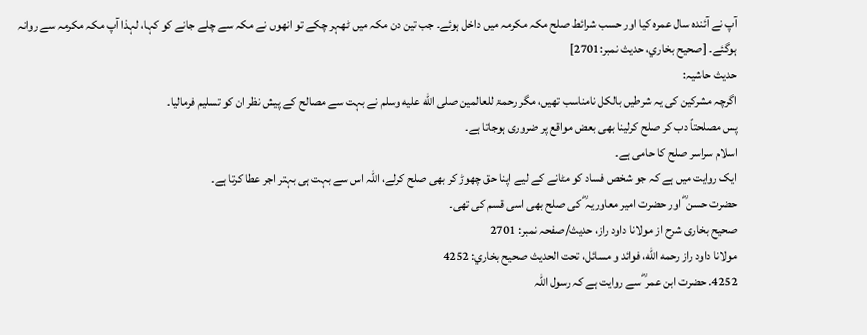آپ نے آئندہ سال عمرہ کیا اور حسب شرائط صلح مکہ مکرمہ میں داخل ہوئے۔ جب تین دن مکہ میں ٹھہر چکے تو انھوں نے مکہ سے چلے جانے کو کہا، لہذا آپ مکہ مکرمہ سے روانہ ہوگئے۔ [صحيح بخاري، حديث نمبر:2701]
حدیث حاشیہ:
اگرچہ مشرکین کی یہ شرطیں بالکل نامناسب تھیں، مگر رحمۃ للعالمین صلى الله عليه وسلم نے بہت سے مصالح کے پیش نظر ان کو تسلیم فرمالیا۔
پس مصلحتاً دب کر صلح کرلینا بھی بعض مواقع پر ضروری ہوجاتا ہے۔
اسلام سراسر صلح کا حامی ہے۔
ایک روایت میں ہے کہ جو شخص فساد کو مٹانے کے لیے اپنا حق چھوڑ کر بھی صلح کرلے، اللہ اس سے بہت ہی بہتر اجر عطا کرتا ہے۔
حضرت حسن ؓ اور حضرت امیر معاوریہ ؓ کی صلح بھی اسی قسم کی تھی۔
صحیح بخاری شرح از مولانا داود راز، حدیث/صفحہ نمبر: 2701
مولانا داود راز رحمه الله، فوائد و مسائل، تحت الحديث صحيح بخاري: 4252
4252. حضرت ابن عمر ؓ سے روایت ہے کہ رسول اللہ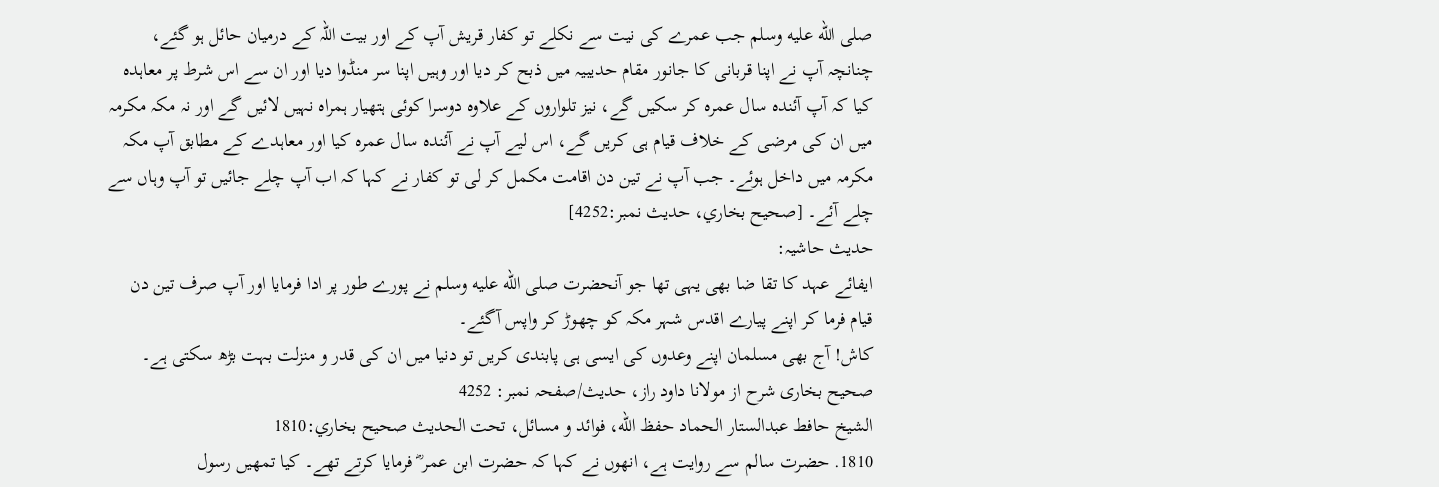صلى الله عليه وسلم جب عمرے کی نیت سے نکلے تو کفار قریش آپ کے اور بیت اللہ کے درمیان حائل ہو گئے، چنانچہ آپ نے اپنا قربانی کا جانور مقام حدیبیہ میں ذبح کر دیا اور وہیں اپنا سر منڈوا دیا اور ان سے اس شرط پر معاہدہ کیا کہ آپ آئندہ سال عمرہ کر سکیں گے، نیز تلواروں کے علاوہ دوسرا کوئی ہتھیار ہمراہ نہیں لائیں گے اور نہ مکہ مکرمہ میں ان کی مرضی کے خلاف قیام ہی کریں گے، اس لیے آپ نے آئندہ سال عمرہ کیا اور معاہدے کے مطابق آپ مکہ مکرمہ میں داخل ہوئے۔ جب آپ نے تین دن اقامت مکمل کر لی تو کفار نے کہا کہ اب آپ چلے جائیں تو آپ وہاں سے چلے آئے۔ [صحيح بخاري، حديث نمبر:4252]
حدیث حاشیہ:
ایفائے عہد کا تقا ضا بھی یہی تھا جو آنحضرت صلى الله عليه وسلم نے پورے طور پر ادا فرمایا اور آپ صرف تین دن قیام فرما کر اپنے پیارے اقدس شہر مکہ کو چھوڑ کر واپس آگئے۔
کاش! آج بھی مسلمان اپنے وعدوں کی ایسی ہی پابندی کریں تو دنیا میں ان کی قدر و منزلت بہت بڑھ سکتی ہے۔
صحیح بخاری شرح از مولانا داود راز، حدیث/صفحہ نمبر: 4252
الشيخ حافط عبدالستار الحماد حفظ الله، فوائد و مسائل، تحت الحديث صحيح بخاري:1810
1810. حضرت سالم سے روایت ہے، انھوں نے کہا کہ حضرت ابن عمر ؓ فرمایا کرتے تھے۔ کیا تمھیں رسول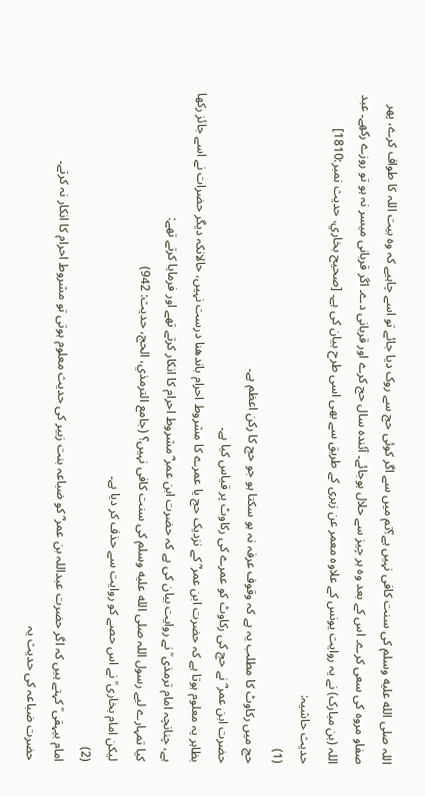اللہ صلى الله عليه وسلم کی سنت کافی نہیں ہے؟تم میں سے اگر کوئی حج سے روک دیا جائے تو اسے چاہیے کہ وہ بیت اللہ کا طواف کرے، پھر صفاو مروہ کی سعی کرے۔ اس کے بعد وہ ہر چیز سے حلال ہوجائے۔ آئندہ سال حج کرے اور قربانی دے۔ اگر قربانی میسر نہ ہو تو روزے رکھے۔ عبد اللہ (بن مبارک) نے یہ روایت یونس کے علاوہ معمر عن زہری کے طریق سے بھی اسی طرح بیان کی ہے۔ [صحيح بخاري، حديث نمبر:1810]
حدیث حاشیہ:
(1)
حج میں رکاوٹ کا مطلب یہ ہے کہ وقوف عرفہ نہ ہو سکتا ہو جو حج کا رکن اعظم ہے۔
حضرت ابن عمر ؓ نے حج کی رکاوٹ کو عمرے کی رکاوٹ پر قیاس کیا ہے۔
بظاہر یہ معلوم ہوتا ہے کہ حضرت ابن عمر ؓ کے نزدیک حج یا عمرے کا مشروط احرام باندھنا درست نہیں، حالانکہ دیگر حضرات نے اسے جائز رکھا ہے، چنانچہ امام ترمذی ؒ نے روایت بیان کی ہے کہ حضرت ابن عمر ؓ مشروط احرام کا انکار کرتے تھے اور فرمایا کرتے تھے:
کیا تمہارے لیے رسول اللہ صلى الله عليه وسلم کی سنت کافی نہیں؟ (جامع الترمذي، الحج، حدیث: 942)
لیکن امام بخاری ؒ نے اس حصے کو روایت سے حذف کر دیا ہے۔
(2)
امام بیہقی ؒ کہتے ہیں کہ اگر حضرت عبداللہ بن عمر ؓ کو ضباعہ بنت زبیر کی حدیث معلوم ہوتی تو مشروط احرام کا انکار نہ کرتے۔
حضرت ضباعہ کی حدیث یہ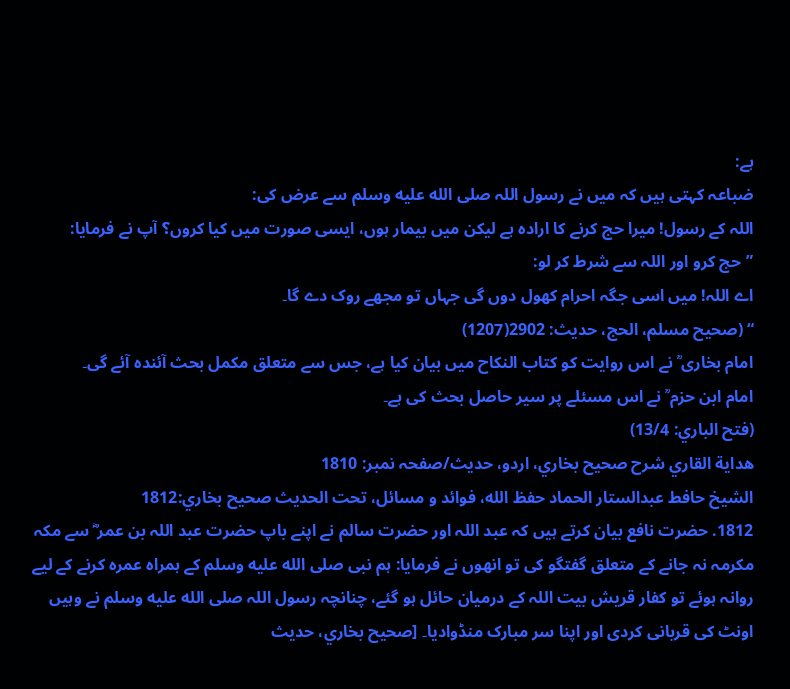ہے:
ضباعہ کہتی ہیں کہ میں نے رسول اللہ صلى الله عليه وسلم سے عرض کی:
اللہ کے رسول! میرا حج کرنے کا ارادہ ہے لیکن میں بیمار ہوں، ایسی صورت میں کیا کروں؟ آپ نے فرمایا:
”حج کرو اور اللہ سے شرط کر لو:
اے اللہ! میں اسی جگہ احرام کھول دوں گی جہاں تو مجھے روک دے گا۔
“ (صحیح مسلم، الحج، حدیث: 2902(1207)
امام بخاری ؒ نے اس روایت کو کتاب النکاح میں بیان کیا ہے، جس سے متعلق مکمل بحث آئندہ آئے گی۔
امام ابن حزم ؒ نے اس مسئلے پر سیر حاصل بحث کی ہے۔
(فتح الباري: 13/4)
هداية القاري شرح صحيح بخاري، اردو، حدیث/صفحہ نمبر: 1810
الشيخ حافط عبدالستار الحماد حفظ الله، فوائد و مسائل، تحت الحديث صحيح بخاري:1812
1812. حضرت نافع بیان کرتے ہیں کہ عبد اللہ اور حضرت سالم نے اپنے باپ حضرت عبد اللہ بن عمر ؓ سے مکہ مکرمہ نہ جانے کے متعلق گفتگو کی تو انھوں نے فرمایا: ہم نبی صلى الله عليه وسلم کے ہمراہ عمرہ کرنے کے لیے روانہ ہوئے تو کفار قریش بیت اللہ کے درمیان حائل ہو گئے، چنانچہ رسول اللہ صلى الله عليه وسلم نے وہیں اونٹ کی قربانی کردی اور اپنا سر مبارک منڈوادیا۔ [صحيح بخاري، حديث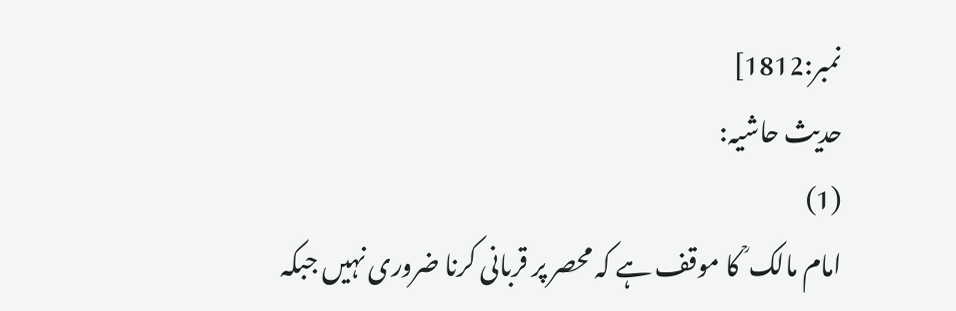نمبر:1812]
حدیث حاشیہ:
(1)
امام مالک ؒ کا موقف ہے کہ محصر پر قربانی کرنا ضروری نہیں جبکہ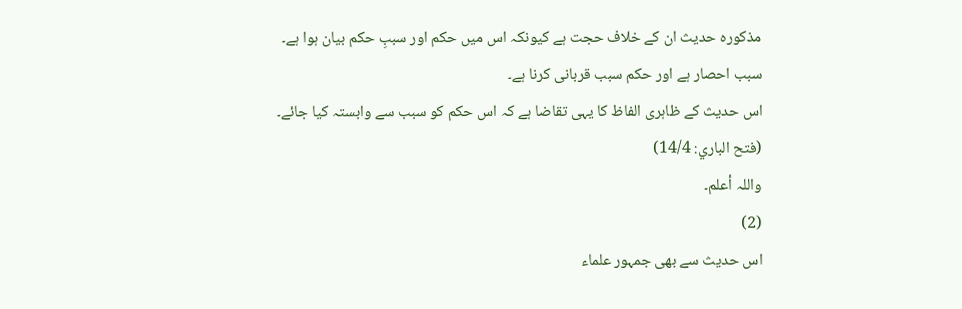مذکورہ حدیث ان کے خلاف حجت ہے کیونکہ اس میں حکم اور سببِ حکم بیان ہوا ہے۔
سبب احصار ہے اور حکم سبب قربانی کرنا ہے۔
اس حدیث کے ظاہری الفاظ کا یہی تقاضا ہے کہ اس حکم کو سبب سے وابستہ کیا جائے۔
(فتح الباري: 14/4)
واللہ أعلم۔
(2)
اس حدیث سے بھی جمہور علماء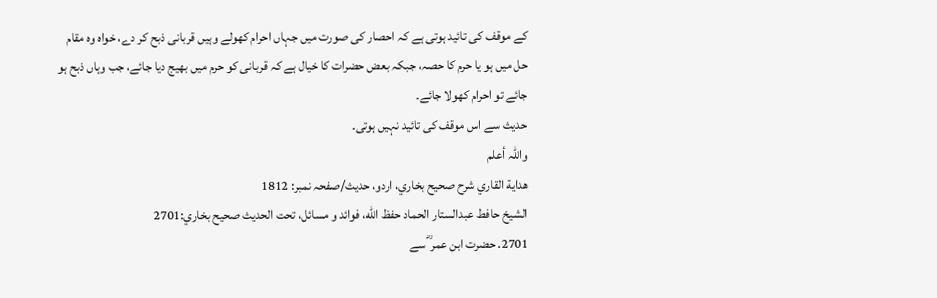کے موقف کی تائید ہوتی ہے کہ احصار کی صورت میں جہاں احرام کھولے وہیں قربانی ذبح کر دے، خواہ وہ مقام حل میں ہو یا حرم کا حصہ، جبکہ بعض حضرات کا خیال ہے کہ قربانی کو حرم میں بھیج دیا جائے، جب وہاں ذبح ہو جائے تو احرام کھولا جائے۔
حدیث سے اس موقف کی تائید نہیں ہوتی۔
واللہ أعلم
هداية القاري شرح صحيح بخاري، اردو، حدیث/صفحہ نمبر: 1812
الشيخ حافط عبدالستار الحماد حفظ الله، فوائد و مسائل، تحت الحديث صحيح بخاري:2701
2701. حضرت ابن عمر ؓ سے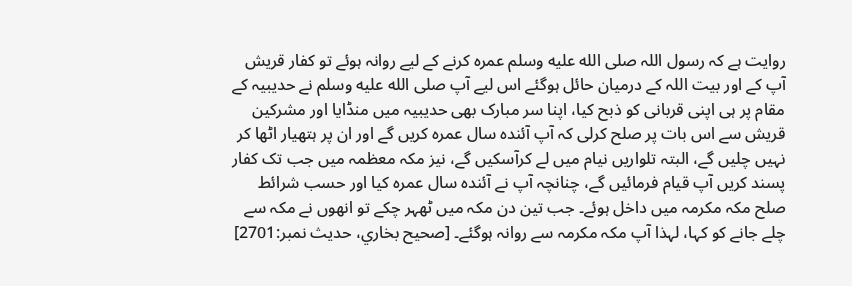روایت ہے کہ رسول اللہ صلى الله عليه وسلم عمرہ کرنے کے لیے روانہ ہوئے تو کفار قریش آپ کے اور بیت اللہ کے درمیان حائل ہوگئے اس لیے آپ صلى الله عليه وسلم نے حدیبیہ کے مقام پر ہی اپنی قربانی کو ذبح کیا، اپنا سر مبارک بھی حدیبیہ میں منڈایا اور مشرکین قریش سے اس بات پر صلح کرلی کہ آپ آئندہ سال عمرہ کریں گے اور ان پر ہتھیار اٹھا کر نہیں چلیں گے، البتہ تلواریں نیام میں لے کرآسکیں گے، نیز مکہ معظمہ میں جب تک کفار پسند کریں آپ قیام فرمائیں گے، چنانچہ آپ نے آئندہ سال عمرہ کیا اور حسب شرائط صلح مکہ مکرمہ میں داخل ہوئے۔ جب تین دن مکہ میں ٹھہر چکے تو انھوں نے مکہ سے چلے جانے کو کہا، لہذا آپ مکہ مکرمہ سے روانہ ہوگئے۔ [صحيح بخاري، حديث نمبر:2701]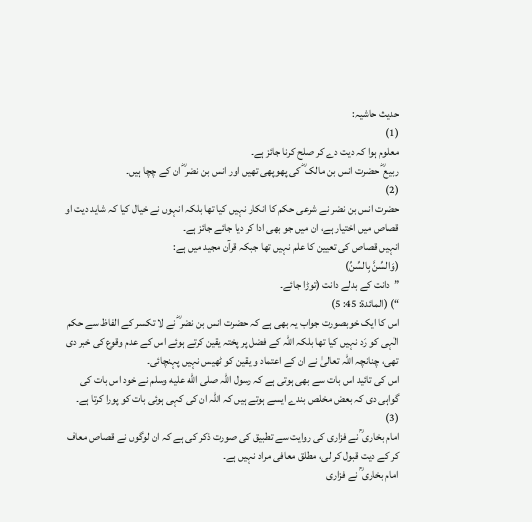حدیث حاشیہ:
(1)
معلوم ہوا کہ دیت دے کر صلح کرنا جائز ہے۔
ربیع ؓ حضرت انس بن مالک ؓ کی پھوپھی تھیں اور انس بن نضر ؓ ان کے چچا ہیں۔
(2)
حضرت انس بن نضر نے شرعی حکم کا انکار نہیں کیا تھا بلکہ انہوں نے خیال کیا کہ شاید دیت او قصاص میں اختیار ہے، ان میں جو بھی ادا کر دیا جائے جائز ہے۔
انہیں قصاص کی تعیین کا علم نہیں تھا جبکہ قرآن مجید میں ہے:
(وَالسِّنَّ بِالسِّنِّ)
”دانت کے بدلے دانت (توڑا جائے۔
“) (المائدة: 45: 5)
اس کا ایک خوبصورت جواب یہ بھی ہے کہ حضرت انس بن نضر ؓ نے لا تكسر کے الفاظ سے حکم الٰہی کو رَد نہیں کیا تھا بلکہ اللہ کے فضل پر پختہ یقین کرتے ہوئے اس کے عدم وقوع کی خبر دی تھی، چنانچہ اللہ تعالیٰ نے ان کے اعتماد و یقین کو ٹھیس نہیں پہنچائی۔
اس کی تائید اس بات سے بھی ہوتی ہے کہ رسول اللہ صلى الله عليه وسلم نے خود اس بات کی گواہی دی کہ بعض مخلص بندے ایسے ہوتے ہیں کہ اللہ ان کی کہی ہوئی بات کو پورا کرتا ہے۔
(3)
امام بخاری ؒ نے فزاری کی روایت سے تطبیق کی صورت ذکر کی ہے کہ ان لوگوں نے قصاص معاف کر کے دیت قبول کر لی، مطلق معافی مراد نہیں ہے۔
امام بخاری ؒ نے فزاری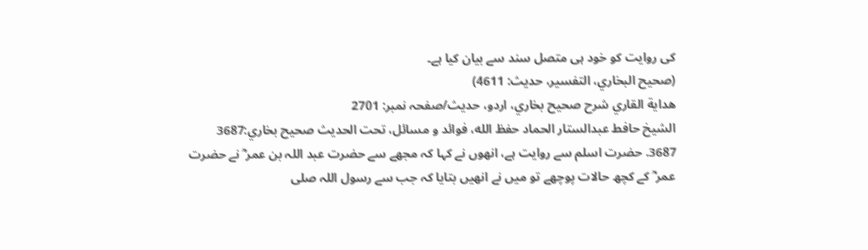کی روایت کو خود ہی متصل سند سے بیان کیا ہے۔
(صحیح البخاري، التفسیر، حدیث: 4611)
هداية القاري شرح صحيح بخاري، اردو، حدیث/صفحہ نمبر: 2701
الشيخ حافط عبدالستار الحماد حفظ الله، فوائد و مسائل، تحت الحديث صحيح بخاري:3687
3687. حضرت اسلم سے روایت ہے، انھوں نے کہا کہ مجھے سے حضرت عبد اللہ بن عمر ؓ نے حضرت عمر ؓ کے کچھ حالات پوچھے تو میں نے انھیں بتایا کہ جب سے رسول اللہ صلى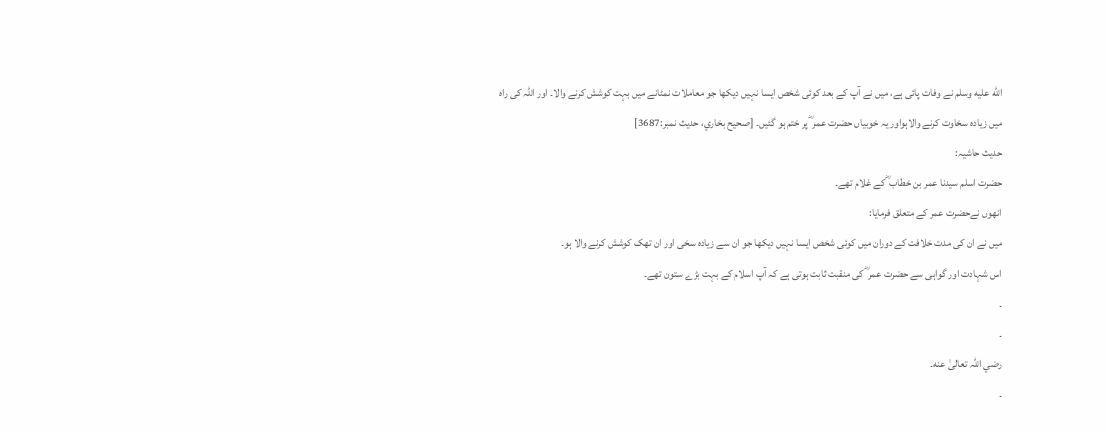الله عليه وسلم نے وفات پائی ہے، میں نے آپ کے بعد کوئی شخص ایسا نہیں دیکھا جو معاملات نمٹانے میں بہت کوشش کرنے والا۔ اور اللہ کی راہ میں زیادہ سخاوت کرنے والاہواور یہ خوبیاں حضرت عمر ؓ پر ختم ہو گئیں۔ [صحيح بخاري، حديث نمبر:3687]
حدیث حاشیہ:
حضرت اسلم سیدنا عمر بن خطاب ؓ کے غلام تھے۔
انھوں نےحضرت عمر کے متعلق فرمایا:
میں نے ان کی مدت خلافت کے دوران میں کوئی شخص ایسا نہیں دیکھا جو ان سے زیادہ سخی اور ان تھک کوشش کرنے والا ہو۔
اس شہادت اور گواہی سے حضرت عمر ؓ کی منقبت ثابت ہوتی ہے کہ آپ اسلام کے بہت بڑے ستون تھے۔
۔
۔
رضي اللہ تعالیٰ عنه۔
۔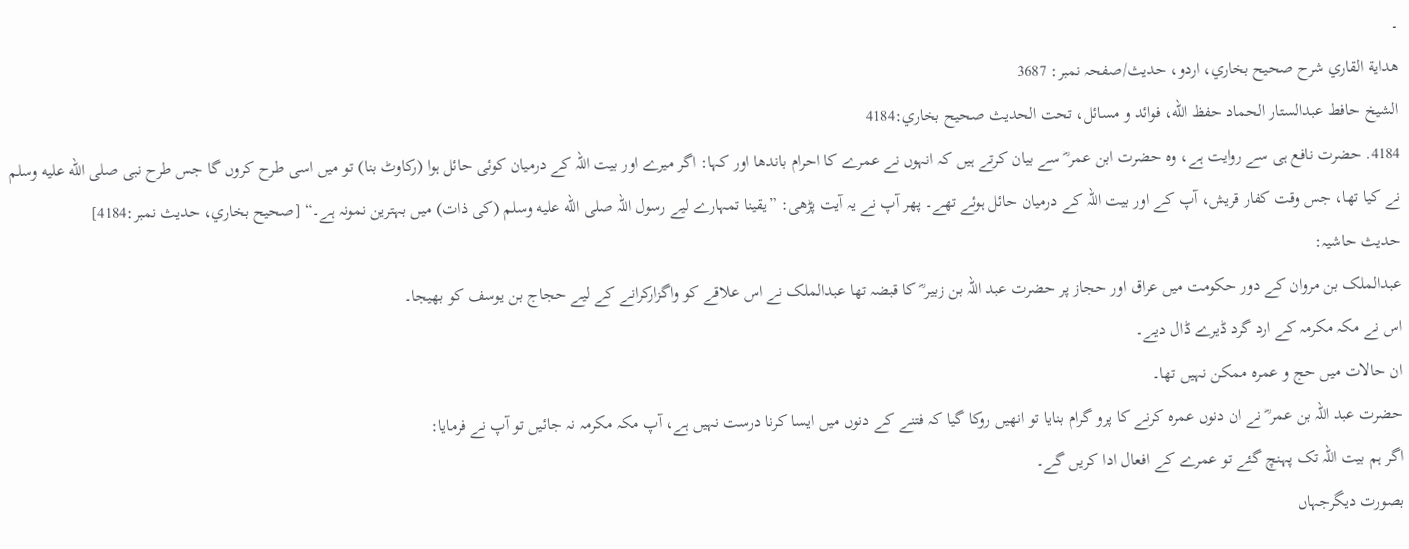۔
هداية القاري شرح صحيح بخاري، اردو، حدیث/صفحہ نمبر: 3687
الشيخ حافط عبدالستار الحماد حفظ الله، فوائد و مسائل، تحت الحديث صحيح بخاري:4184
4184. حضرت نافع ہی سے روایت ہے، وہ حضرت ابن عمر ؓ سے بیان کرتے ہیں کہ انہوں نے عمرے کا احرام باندھا اور کہا: اگر میرے اور بیت اللہ کے درمیان کوئی حائل ہوا (رکاوٹ بنا) تو میں اسی طرح کروں گا جس طرح نبی صلى الله عليه وسلم نے کیا تھا، جس وقت کفار قریش، آپ کے اور بیت اللہ کے درمیان حائل ہوئے تھے۔ پھر آپ نے یہ آیت پڑھی: ”یقینا تمہارے لیے رسول اللہ صلى الله عليه وسلم (کی ذات) میں بہترین نمونہ ہے۔“ [صحيح بخاري، حديث نمبر:4184]
حدیث حاشیہ:
عبدالملک بن مروان کے دور حکومت میں عراق اور حجاز پر حضرت عبد اللہ بن زبیر ؓ کا قبضہ تھا عبدالملک نے اس علاقے کو واگزارکرانے کے لیے حجاج بن یوسف کو بھیجا۔
اس نے مکہ مکرمہ کے ارد گرد ڈیرے ڈال دیے۔
ان حالات میں حج و عمرہ ممکن نہیں تھا۔
حضرت عبد اللہ بن عمر ؓ نے ان دنوں عمرہ کرنے کا پرو گرام بنایا تو انھیں روکا گیا کہ فتنے کے دنوں میں ایسا کرنا درست نہیں ہے، آپ مکہ مکرمہ نہ جائیں تو آپ نے فرمایا:
اگر ہم بیت اللہ تک پہنچ گئے تو عمرے کے افعال ادا کریں گے۔
بصورت دیگرجہاں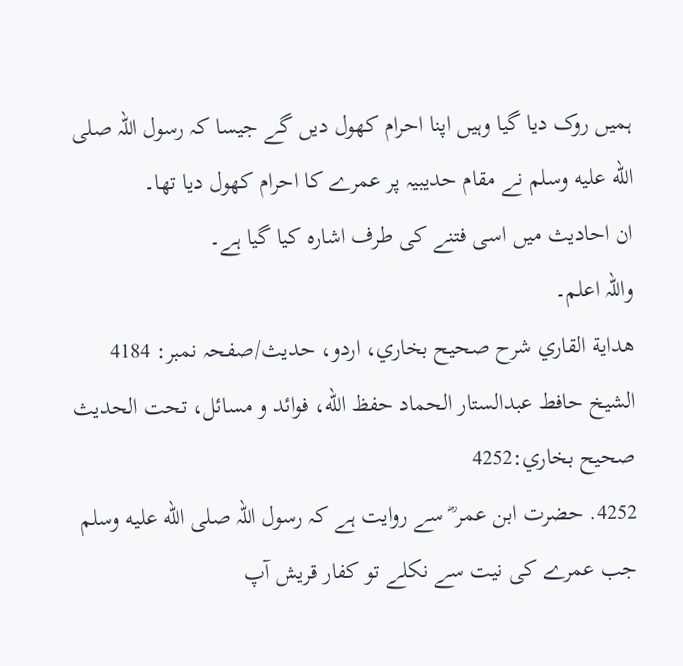ہمیں روک دیا گیا وہیں اپنا احرام کھول دیں گے جیسا کہ رسول اللہ صلى الله عليه وسلم نے مقام حدیبیہ پر عمرے کا احرام کھول دیا تھا۔
ان احادیث میں اسی فتنے کی طرف اشارہ کیا گیا ہے۔
واللہ اعلم۔
هداية القاري شرح صحيح بخاري، اردو، حدیث/صفحہ نمبر: 4184
الشيخ حافط عبدالستار الحماد حفظ الله، فوائد و مسائل، تحت الحديث صحيح بخاري:4252
4252. حضرت ابن عمر ؓ سے روایت ہے کہ رسول اللہ صلى الله عليه وسلم جب عمرے کی نیت سے نکلے تو کفار قریش آپ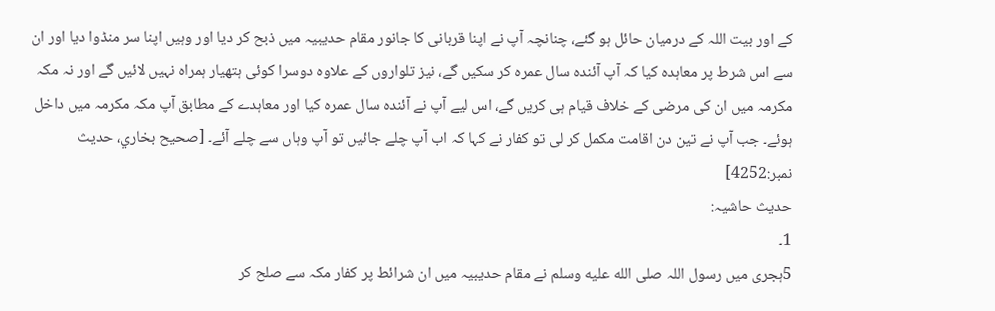کے اور بیت اللہ کے درمیان حائل ہو گئے، چنانچہ آپ نے اپنا قربانی کا جانور مقام حدیبیہ میں ذبح کر دیا اور وہیں اپنا سر منڈوا دیا اور ان سے اس شرط پر معاہدہ کیا کہ آپ آئندہ سال عمرہ کر سکیں گے، نیز تلواروں کے علاوہ دوسرا کوئی ہتھیار ہمراہ نہیں لائیں گے اور نہ مکہ مکرمہ میں ان کی مرضی کے خلاف قیام ہی کریں گے، اس لیے آپ نے آئندہ سال عمرہ کیا اور معاہدے کے مطابق آپ مکہ مکرمہ میں داخل ہوئے۔ جب آپ نے تین دن اقامت مکمل کر لی تو کفار نے کہا کہ اب آپ چلے جائیں تو آپ وہاں سے چلے آئے۔ [صحيح بخاري، حديث نمبر:4252]
حدیث حاشیہ:
1۔
5ہجری میں رسول اللہ صلى الله عليه وسلم نے مقام حدیبیہ میں ان شرائط پر کفار مکہ سے صلح کر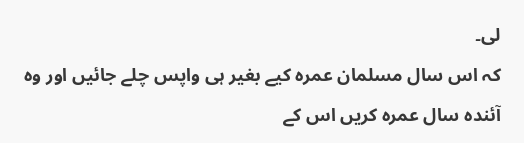لی۔
کہ اس سال مسلمان عمرہ کیے بغیر ہی واپس چلے جائیں اور وہ آئندہ سال عمرہ کریں اس کے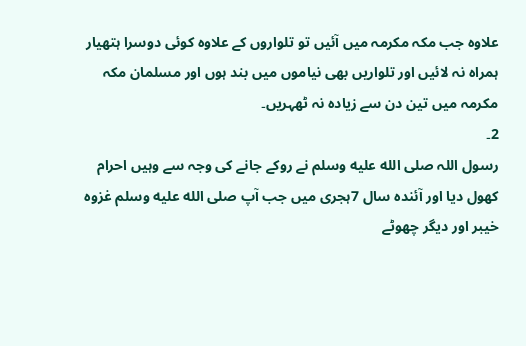علاوہ جب مکہ مکرمہ میں آئیں تو تلواروں کے علاوہ کوئی دوسرا ہتھیار ہمراہ نہ لائیں اور تلواریں بھی نیاموں میں بند ہوں اور مسلمان مکہ مکرمہ میں تین دن سے زیادہ نہ ٹھہریں۔
2۔
رسول اللہ صلى الله عليه وسلم نے روکے جانے کی وجہ سے وہیں احرام کھول دیا اور آئندہ سال 7ہجری میں جب آپ صلى الله عليه وسلم غزوہ خیبر اور دیگر چھوٹے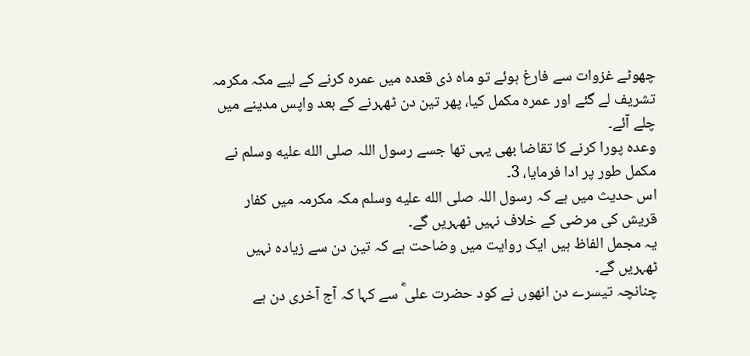چھوٹے غزوات سے فارغ ہوئے تو ماہ ذی قعدہ میں عمرہ کرنے کے لیے مکہ مکرمہ تشریف لے گئے اور عمرہ مکمل کیا، پھر تین دن ٹھہرنے کے بعد واپس مدینے میں چلے آئے۔
وعدہ پورا کرنے کا تقاضا بھی یہی تھا جسے رسول اللہ صلى الله عليه وسلم نے مکمل طور پر ادا فرمایا، 3۔
اس حدیث میں ہے کہ رسول اللہ صلى الله عليه وسلم مکہ مکرمہ میں کفار قریش کی مرضی کے خلاف نہیں ٹھہریں گے۔
یہ مجمل الفاظ ہیں ایک روایت میں وضاحت ہے کہ تین دن سے زیادہ نہیں ٹھہریں گے۔
چنانچہ تیسرے دن انھوں نے کود حضرت علی ؓ سے کہا کہ آج آخری دن ہے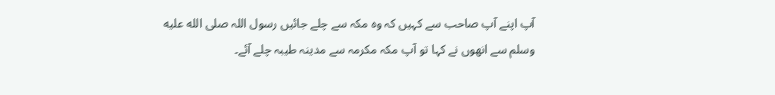آپ اپنے آپ صاحب سے کہیں کہ وہ مکہ سے چلے جائیں رسول اللہ صلى الله عليه وسلم سے انھوں نے کہا تو آپ مکہ مکرمہ سے مدینہ طیبہ چلے آئے۔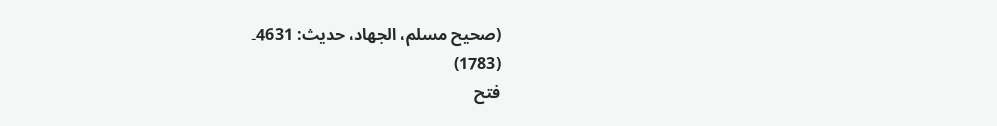(صحیح مسلم، الجهاد، حدیث: 4631۔
(1783)
فتح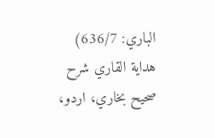الباري: 636/7)
هداية القاري شرح صحيح بخاري، اردو،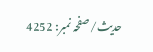حدیث/صفحہ نمبر: 4252